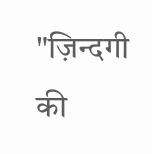"ज़िन्दगी की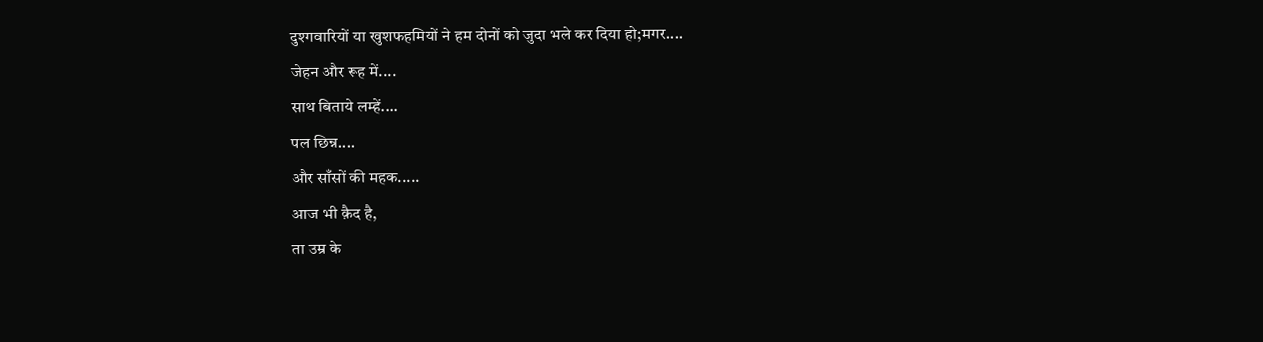दुश्गवारियों या खुशफहमियों ने हम दोनों को जुदा भले कर दिया हो;मगर....
जेहन और रूह में....
साथ बिताये लम्हें....
पल छिन्न....
और साँसों की महक.....
आज भी क़ैद है,
ता उम्र के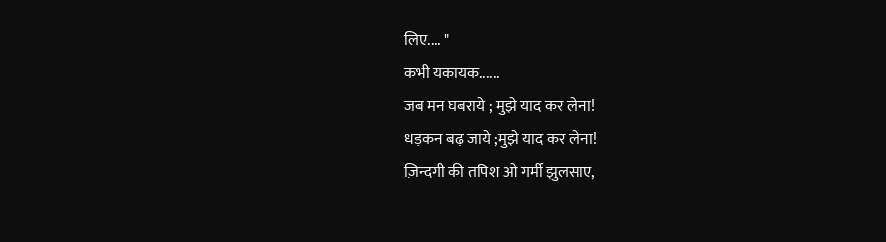लिए.... "
कभी यकायक......
जब मन घबराये ; मुझे याद कर लेना!
धड़कन बढ़ जाये ;मुझे याद कर लेना!
ज़िन्दगी की तपिश ओ गर्मी झुलसाए,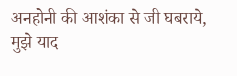अनहोनी की आशंका से जी घबराये,
मुझे याद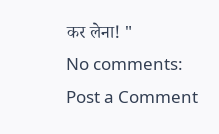कर लेना! "
No comments:
Post a Comment